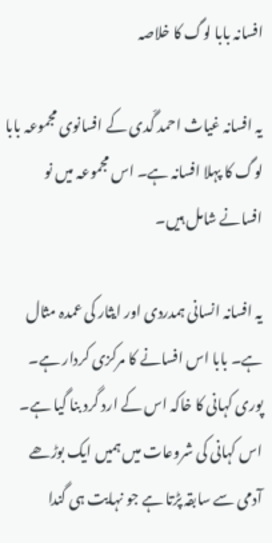افسانہ بابا لوگ کا خلاصہ

یہ افسانہ غیاث احمد گّدی کے افسانوی مجموعہ بابا لوگ کا پہلا افسانہ ہے۔ اس مجموعہ میں نو افسانے شامل ہیں۔

یہ افسانہ انسانی ہمدردی اور ایثار کی عمدہ مثال ہے۔ بابا اس افسانے کا مرکزی کردار ہے۔ پوری کہانی کا خاکہ اس کے ارد گرد بنا گیا ہے۔ اس کہانی کی شروعات میں ہمیں ایک بوڑھے آدمی سے سابقہ پڑتا ہے جو نہایت ہی گندا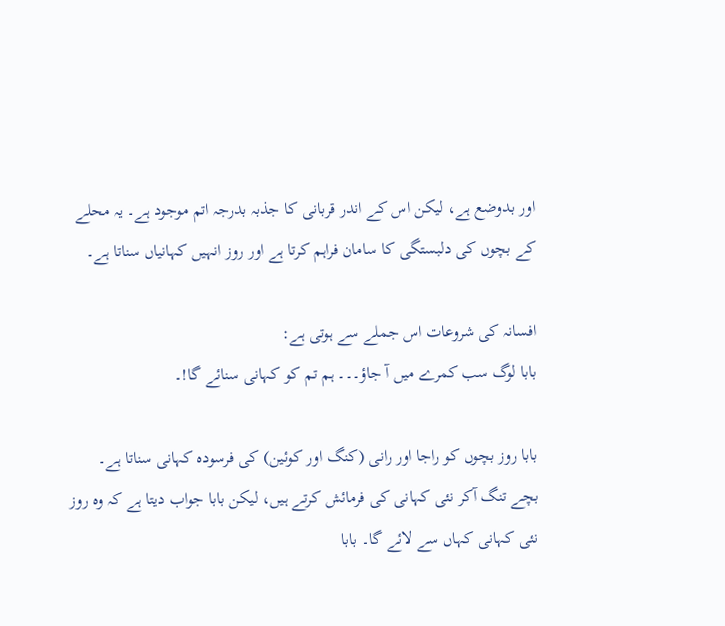اور بدوضع ہے، لیکن اس کے اندر قربانی کا جذبہ بدرجہ اتم موجود ہے۔ یہ محلے کے بچوں کی دلبستگی کا سامان فراہم کرتا ہے اور روز انہیں کہانیاں سناتا ہے۔

افسانہ کی شروعات اس جملے سے ہوتی ہے:
بابا لوگ سب کمرے میں آ جاؤ۔۔۔ ہم تم کو کہانی سنائے گا!۔

بابا روز بچوں کو راجا اور رانی (کنگ اور کوئین) کی فرسودہ کہانی سناتا ہے۔ بچے تنگ آکر نئی کہانی کی فرمائش کرتے ہیں، لیکن بابا جواب دیتا ہے کہ وہ روز نئی کہانی کہاں سے لائے گا۔ بابا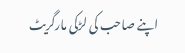اپنے صاحب کی لڑکی مارگریٹ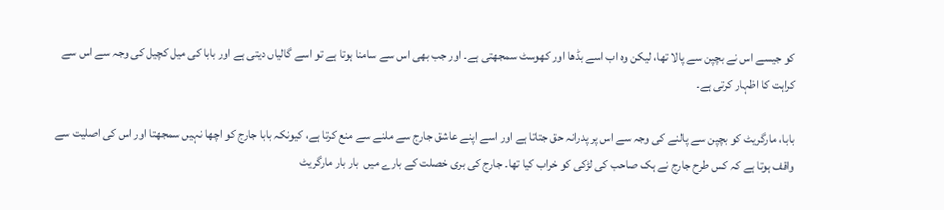کو جیسے اس نے بچپن سے پالا تھا، لیکن وہ اب اسے بڈھا اور کھوسٹ سمجھتی ہے۔ اور جب بھی اس سے سامنا ہوتا ہے تو اسے گالیاں دیتی ہے اور بابا کی میل کچیل کی وجہ سے اس سے کراہت کا اظہار کرتی ہے۔

بابا، مارگریٹ کو بچپن سے پالنے کی وجہ سے اس پر پدرانہ حق جتاتا ہے اور اسے اپنے عاشق جارج سے ملنے سے منع کرتا ہے، کیونکہ بابا جارج کو اچھا نہیں سمجھتا اور اس کی اصلیت سے واقف ہوتا ہے کہ کس طرح جارج نے ہک صاحب کی لڑکی کو خراب کیا تھا۔ جارج کی بری خصلت کے بارے میں  بار بار مارگریٹ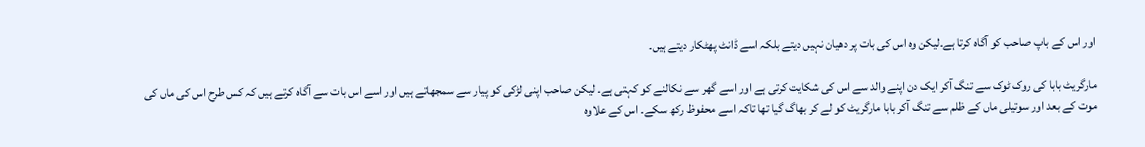اور اس کے باپ صاحب کو آگاہ کرتا ہے۔لیکن وہ اس کی بات پر دھیان نہیں دیتے بلکہ اسے ڈانٹ پھٹکار دیتے ہیں۔

مارگریٹ بابا کی روک ٹوک سے تنگ آکر ایک دن اپنے والد سے اس کی شکایت کرتی ہے اور اسے گھر سے نکالنے کو کہتی ہے۔ لیکن صاحب اپنی لڑکی کو پیار سے سمجھاتے ہیں اور اسے اس بات سے آگاہ کرتے ہیں کہ کس طرح اس کی ماں کی موت کے بعد اور سوتیلی ماں کے ظلم سے تنگ آکر بابا مارگریٹ کو لے کر بھاگ گیا تھا تاکہ اسے محفوظ رکھ سکے۔ اس کے علاوہ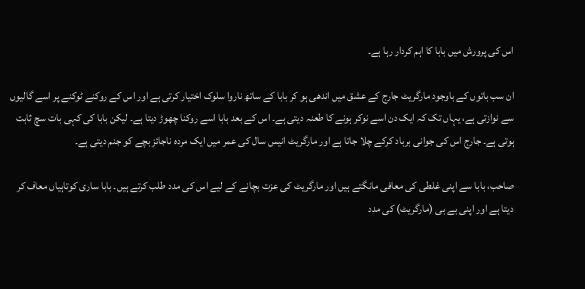اس کی پرورش میں بابا کا اہم کردار رہا ہے۔

ان سب باتوں کے باوجود مارگریٹ جارج کے عشق میں اندھی ہو کر بابا کے ساتھ ناروا سلوک اختیار کرتی ہے اور اس کے روکنے ٹوکنے پر اسے گالیوں سے نوازتی ہے، یہاں تک کہ ایک دن اسے نوکر ہونے کا طعنہ دیتی ہے۔ اس کے بعد بابا اسے روکنا چھوڑ دیتا ہے۔ لیکن بابا کی کہی بات سچ ثابت ہوتی ہے۔ جارج اس کی جوانی برباد کرکے چلا جاتا ہے اور مارگریٹ انیس سال کی عمر میں ایک مردہ ناجائز بچے کو جنم دیتی ہے۔

صاحب، بابا سے اپنی غلطی کی معافی مانگتے ہیں اور مارگریٹ کی عزت بچانے کے لیے اس کی مدد طلب کرتے ہیں۔ بابا ساری کوتاہیاں معاف کر دیتا ہے اور اپنی بے بی (مارگریٹ) کی مدد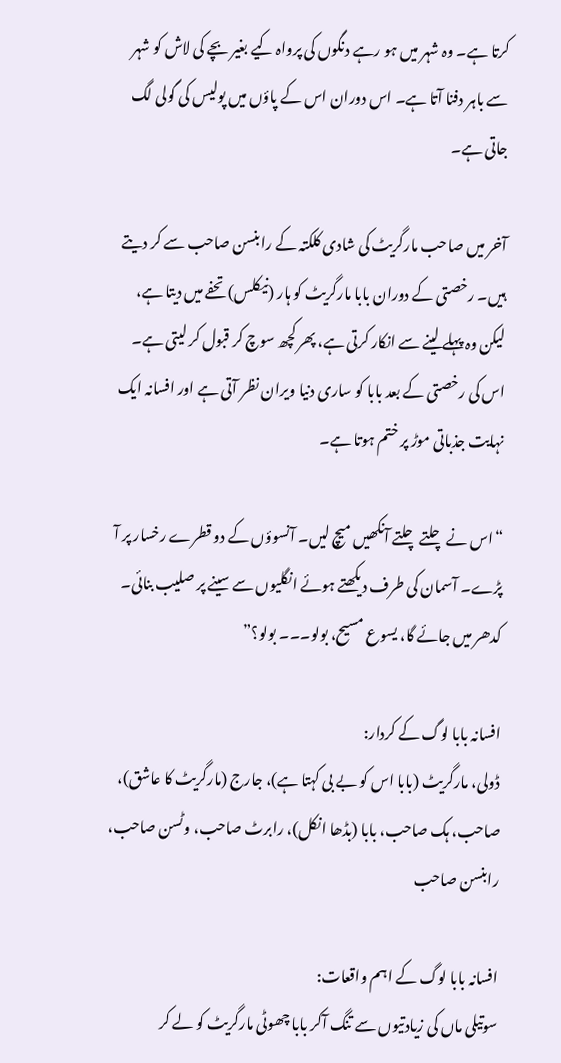کرتا ہے۔ وہ شہر میں ہو رہے دنگوں کی پرواہ کیے بغیر بچے کی لاش کو شہر سے باہر دفنا آتا ہے۔ اس دوران اس کے پاؤں میں پولیس کی گولی لگ جاتی ہے۔

آخر میں صاحب مارگریٹ کی شادی کلکتہ کے رابنسن صاحب سے کر دیتے ہیں۔ رخصتی کے دوران بابا مارگریٹ کو ہار (نیکلس) تحفے میں دیتا ہے، لیکن وہ پہلے لینے سے انکار کرتی ہے، پھر کچھ سوچ کر قبول کر لیتی ہے۔ اس کی رخصتی کے بعد بابا کو ساری دنیا ویران نظر آتی ہے اور افسانہ ایک نہایت جذباتی موڑ پر ختم ہوتا ہے۔

“اس نے چلتے چلتے آنکھیں میچ لیں۔ آنسوؤں کے دو قطرے رخسار پر آ پڑے۔ آسمان کی طرف دیکھتے ہوئے انگلیوں سے سینے پر صلیب بنائی۔ کدھر میں جائے گا، یسوع مسیح، بولو۔۔۔ بولو؟”

افسانہ بابا لوگ کے کردار:
ڈولی، مارگریٹ (بابا اس کو بے بی کہتا ہے)، جارج (مارگریٹ کا عاشق)، صاحب، ہک صاحب، بابا (بڈھا انکل)، رابرٹ صاحب، وٹسن صاحب، رابنسن صاحب

افسانہ بابا لوگ کے اہم واقعات:
سوتیلی ماں کی زیادتیوں سے تنگ آکر بابا چھوٹی مارگریٹ کو لے کر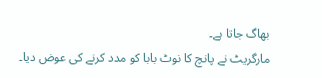بھاگ جاتا ہے۔
مارگریٹ نے پانچ کا نوٹ بابا کو مدد کرنے کی عوض دیا۔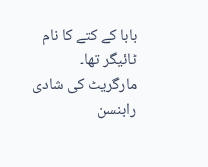بابا کے کتے کا نام ٹائیگر تھا۔
مارگریٹ کی شادی رابنسن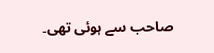صاحب سے ہوئی تھی۔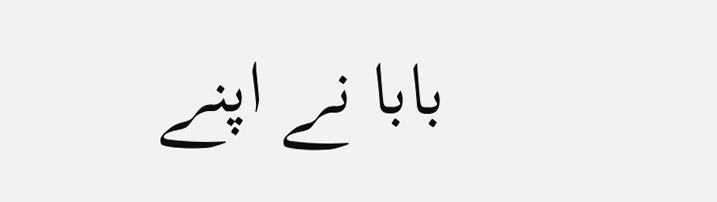بابا نے اپنے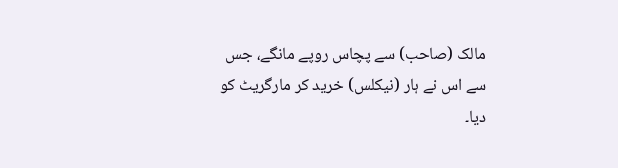مالک (صاحب) سے پچاس روپے مانگے، جس سے اس نے ہار (نیکلس) خرید کر مارگریٹ کو دیا۔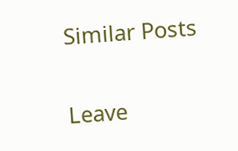Similar Posts

Leave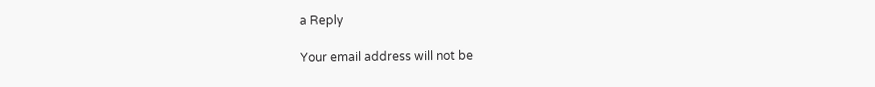a Reply

Your email address will not be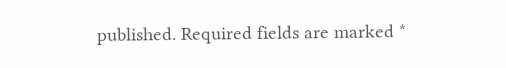published. Required fields are marked *